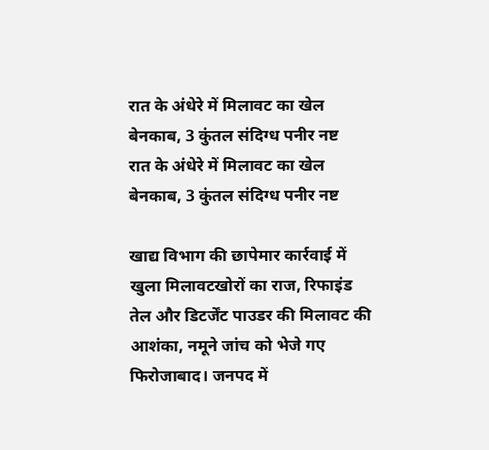रात के अंधेरे में मिलावट का खेल बेनकाब, 3 कुंतल संदिग्ध पनीर नष्ट
रात के अंधेरे में मिलावट का खेल बेनकाब, 3 कुंतल संदिग्ध पनीर नष्ट

खाद्य विभाग की छापेमार कार्रवाई में खुला मिलावटखोरों का राज, रिफाइंड तेल और डिटर्जेंट पाउडर की मिलावट की आशंका, नमूने जांच को भेजे गए
फिरोजाबाद। जनपद में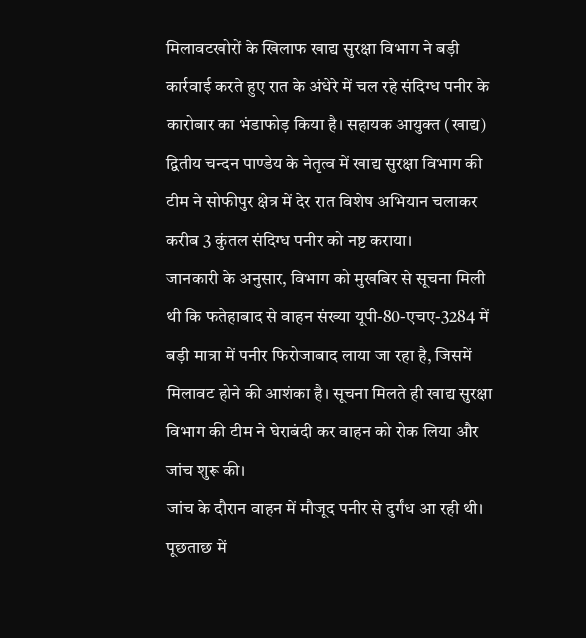मिलावटखोरों के खिलाफ खाद्य सुरक्षा विभाग ने बड़ी कार्रवाई करते हुए रात के अंधेरे में चल रहे संदिग्ध पनीर के कारोबार का भंडाफोड़ किया है। सहायक आयुक्त (खाद्य) द्वितीय चन्दन पाण्डेय के नेतृत्व में खाद्य सुरक्षा विभाग की टीम ने सोफीपुर क्षेत्र में देर रात विशेष अभियान चलाकर करीब 3 कुंतल संदिग्ध पनीर को नष्ट कराया।
जानकारी के अनुसार, विभाग को मुखबिर से सूचना मिली थी कि फतेहाबाद से वाहन संख्या यूपी-80-एचए-3284 में बड़ी मात्रा में पनीर फिरोजाबाद लाया जा रहा है, जिसमें मिलावट होने की आशंका है। सूचना मिलते ही खाद्य सुरक्षा विभाग की टीम ने घेराबंदी कर वाहन को रोक लिया और जांच शुरू की।
जांच के दौरान वाहन में मौजूद पनीर से दुर्गंध आ रही थी। पूछताछ में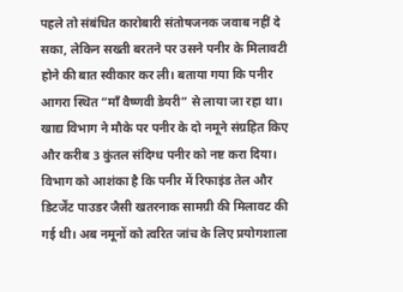पहले तो संबंधित कारोबारी संतोषजनक जवाब नहीं दे सका, लेकिन सख्ती बरतने पर उसने पनीर के मिलावटी होने की बात स्वीकार कर ली। बताया गया कि पनीर आगरा स्थित “माँ वैष्णवी डेयरी” से लाया जा रहा था।
खाद्य विभाग ने मौके पर पनीर के दो नमूने संग्रहित किए और करीब 3 कुंतल संदिग्ध पनीर को नष्ट करा दिया। विभाग को आशंका है कि पनीर में रिफाइंड तेल और डिटर्जेंट पाउडर जैसी खतरनाक सामग्री की मिलावट की गई थी। अब नमूनों को त्वरित जांच के लिए प्रयोगशाला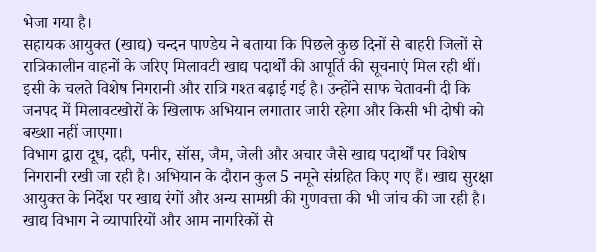भेजा गया है।
सहायक आयुक्त (खाद्य) चन्दन पाण्डेय ने बताया कि पिछले कुछ दिनों से बाहरी जिलों से रात्रिकालीन वाहनों के जरिए मिलावटी खाद्य पदार्थों की आपूर्ति की सूचनाएं मिल रही थीं। इसी के चलते विशेष निगरानी और रात्रि गश्त बढ़ाई गई है। उन्होंने साफ चेतावनी दी कि जनपद में मिलावटखोरों के खिलाफ अभियान लगातार जारी रहेगा और किसी भी दोषी को बख्शा नहीं जाएगा।
विभाग द्वारा दूध, दही, पनीर, सॉस, जैम, जेली और अचार जैसे खाद्य पदार्थों पर विशेष निगरानी रखी जा रही है। अभियान के दौरान कुल 5 नमूने संग्रहित किए गए हैं। खाद्य सुरक्षा आयुक्त के निर्देश पर खाद्य रंगों और अन्य सामग्री की गुणवत्ता की भी जांच की जा रही है।
खाद्य विभाग ने व्यापारियों और आम नागरिकों से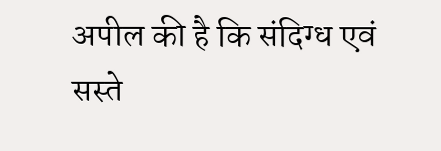अपील की है कि संदिग्ध एवं सस्ते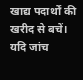खाद्य पदार्थों की खरीद से बचें। यदि जांच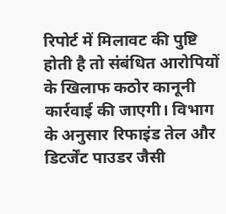रिपोर्ट में मिलावट की पुष्टि होती है तो संबंधित आरोपियों के खिलाफ कठोर कानूनी कार्रवाई की जाएगी। विभाग के अनुसार रिफाइंड तेल और डिटर्जेंट पाउडर जैसी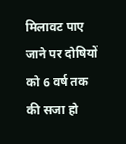मिलावट पाए जाने पर दोषियों को 6 वर्ष तक की सजा हो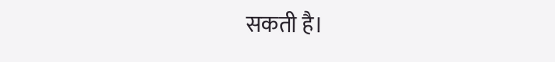सकती है।